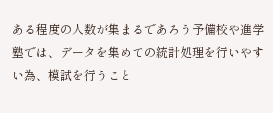ある程度の人数が集まるであろう予備校や進学塾では、データを集めての統計処理を行いやすい為、模試を行うこと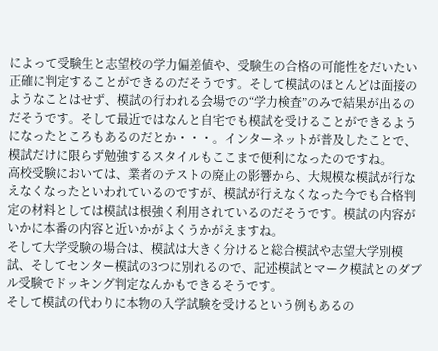によって受験生と志望校の学力偏差値や、受験生の合格の可能性をだいたい正確に判定することができるのだそうです。そして模試のほとんどは面接のようなことはせず、模試の行われる会場での“学力検査”のみで結果が出るのだそうです。そして最近ではなんと自宅でも模試を受けることができるようになったところもあるのだとか・・・。インターネットが普及したことで、模試だけに限らず勉強するスタイルもここまで便利になったのですね。
高校受験においては、業者のテストの廃止の影響から、大規模な模試が行なえなくなったといわれているのですが、模試が行えなくなった今でも合格判定の材料としては模試は根強く利用されているのだそうです。模試の内容がいかに本番の内容と近いかがよくうかがえますね。
そして大学受験の場合は、模試は大きく分けると総合模試や志望大学別模試、そしてセンター模試の3つに別れるので、記述模試とマーク模試とのダブル受験でドッキング判定なんかもできるそうです。
そして模試の代わりに本物の入学試験を受けるという例もあるの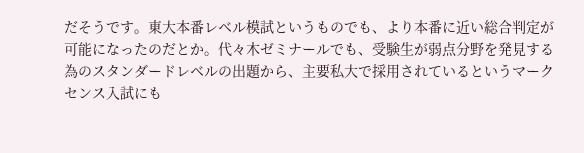だそうです。東大本番レベル模試というものでも、より本番に近い総合判定が可能になったのだとか。代々木ゼミナールでも、受験生が弱点分野を発見する為のスタンダードレベルの出題から、主要私大で採用されているというマークセンス入試にも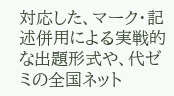対応した、マーク・記述併用による実戦的な出題形式や、代ゼミの全国ネット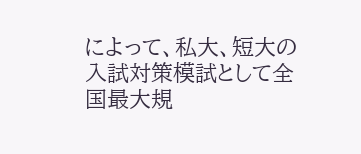によって、私大、短大の入試対策模試として全国最大規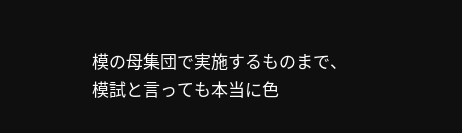模の母集団で実施するものまで、模試と言っても本当に色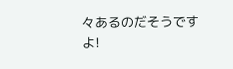々あるのだそうですよ!